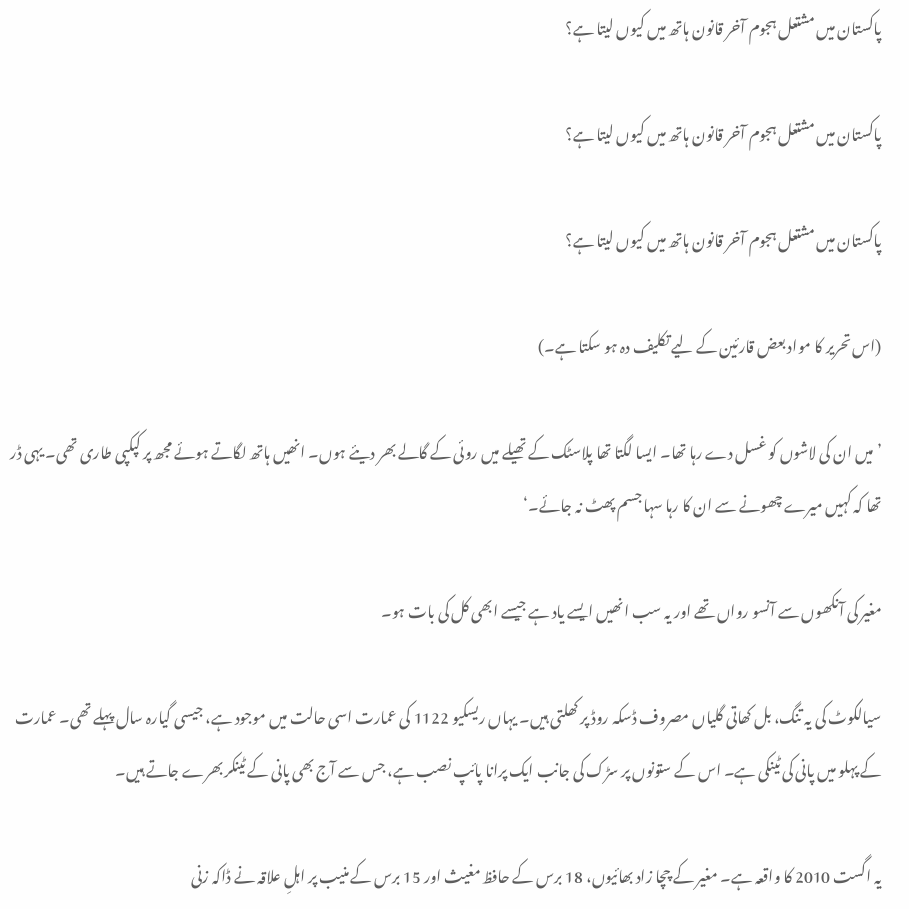پاکستان میں مشتعل ہجوم آخر قانون ہاتھ میں کیوں لیتا ہے؟

پاکستان میں مشتعل ہجوم آخر قانون ہاتھ میں کیوں لیتا ہے؟

پاکستان میں مشتعل ہجوم آخر قانون ہاتھ میں کیوں لیتا ہے؟

(اس تحریر کا مواد بعض قارئین کے لیے تکلیف دہ ہو سکتا ہے۔)

’میں ان کی لاشوں کو غسل دے رہا تھا۔ ایسا لگتا تھا پلاسٹک کے تھیلے میں روئی کے گالے بھر دیئے ہوں۔ انھیں ہاتھ لگاتے ہوئے مجھ پر کپکپی طاری تھی۔ یہی ڈر تھا کہ کہیں میرے چھونے سے ان کا رہا سہا جسم پھٹ نہ جائے۔‘

مغیر کی آنکھوں سے آنسو رواں تھے اور یہ سب انھیں ایسے یاد ہے جیسے ابھی کل کی بات ہو۔

سیالکوٹ کی یہ تنگ، بل کھاتی گلیاں مصروف ڈسکہ روڈ پر کھلتی ہیں۔ یہاں ریسکیو 1122 کی عمارت اسی حالت میں موجود ہے، جیسی گیارہ سال پہلے تھی۔ عمارت کے پہلو میں پانی کی ٹینکی ہے۔ اس کے ستونوں پر سڑک کی جانب ایک پرانا پائپ نصب ہے، جس سے آج بھی پانی کے ٹینکر بھرے جاتے ہیں۔

یہ اگست 2010 کا واقعہ ہے۔ مغیر کے چچا زاد بھائیوں، 18 برس کے حافظ مغیث اور 15 برس کے منیب پر اہلِ علاقہ نے ڈاکہ زنی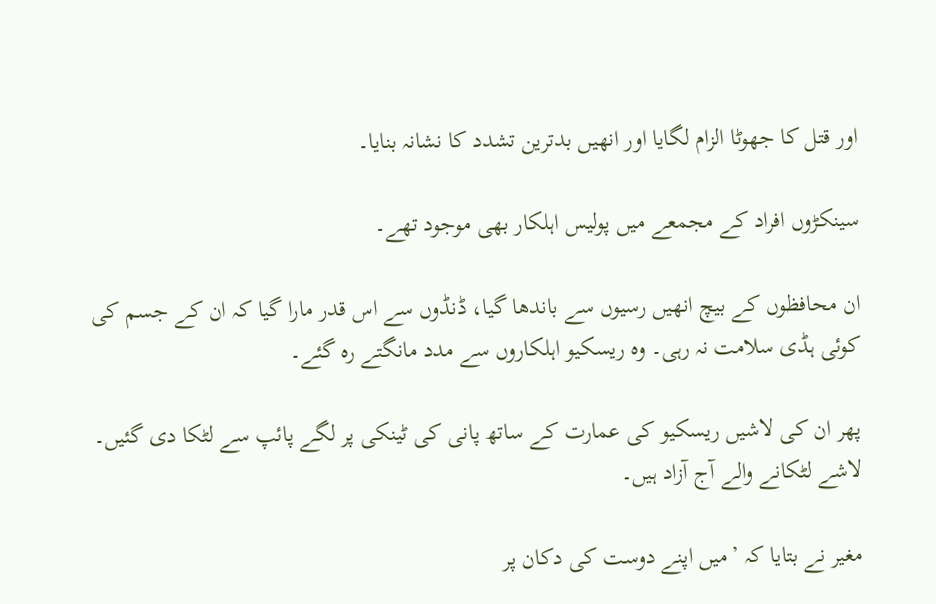اور قتل کا جھوٹا الزام لگایا اور انھیں بدترین تشدد کا نشانہ بنایا۔

سینکڑوں افراد کے مجمعے میں پولیس اہلکار بھی موجود تھے۔

ان محافظوں کے بیچ انھیں رسیوں سے باندھا گیا، ڈنڈوں سے اس قدر مارا گیا کہ ان کے جسم کی کوئی ہڈی سلامت نہ رہی۔ وہ ریسکیو اہلکاروں سے مدد مانگتے رہ گئے۔

پھر ان کی لاشیں ریسکیو کی عمارت کے ساتھ پانی کی ٹینکی پر لگے پائپ سے لٹکا دی گئیں۔ لاشے لٹکانے والے آج آزاد ہیں۔

مغیر نے بتایا کہ ’میں اپنے دوست کی دکان پر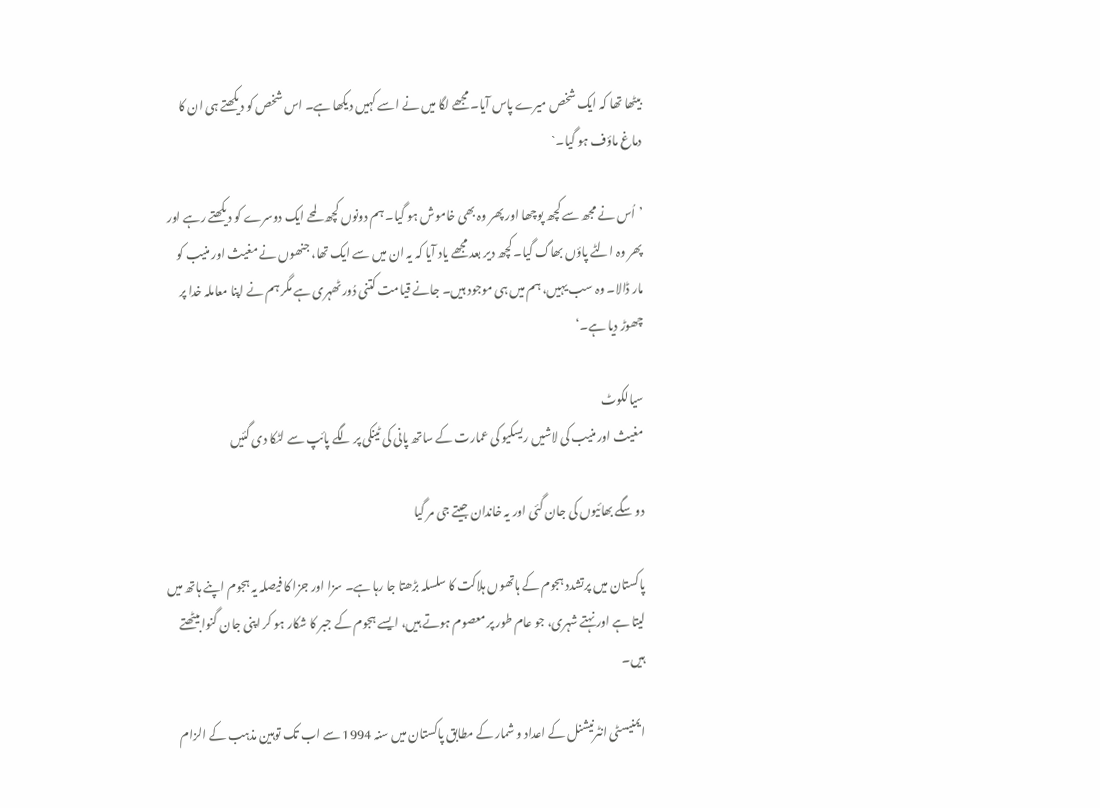بیٹھا تھا کہ ایک شخص میرے پاس آیا۔ مجھے لگا میں نے اسے کہیں دیکھا ہے۔ اس شخص کو دیکھتے ہی ان کا دماغ ماؤف ہو گیا۔`

’اُس نے مجھ سے کچھ پوچھا اور پھر وہ بھی خاموش ہو گیا۔ ہم دونوں کچھ لمحے ایک دوسرے کو دیکھتے رہے اور پھر وہ الٹے پاؤں بھاگ گیا۔ کچھ دیر بعد مجھے یاد آیا کہ یہ ان میں سے ایک تھا، جنھوں نے مغیث اور منیب کو مار ڈالا۔ وہ سب یہیں، ہم میں ہی موجود ہیں۔ جانے قیامت کتنی دُور ٹھہری ہے مگر ہم نے اپنا معاملہ خدا پر چھوڑ دیا ہے۔‘

سیالکوٹ
مغیث اور منیب کی لاشیں ریسکیو کی عمارت کے ساتھ پانی کی ٹینکی پر لگے پائپ سے لٹکا دی گئیں

دو سگے بھائیوں کی جان گئی اور یہ خاندان جیتے جی مر گیا

پاکستان میں پرتشدد ہجوم کے ہاتھوں ہلاکت کا سلسلہ بڑھتا جا رہا ہے۔ سزا اور جزا کا فیصلہ یہ ہجوم اپنے ہاتھ میں لیتا ہے اور نہتے شہری، جو عام طور پر معصوم ہوتے ہیں، ایسے ہجوم کے جبر کا شکار ہو کر اپنی جان گنوا بیٹھتے ہیں۔

ایمنیسٹی انٹرنیشنل کے اعداد و شمار کے مطابق پاکستان میں سنہ 1994 سے اب تک توہین مذہب کے الزام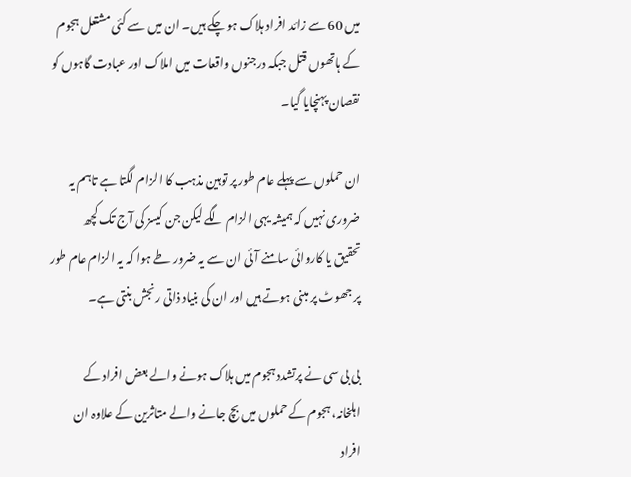میں 60 سے زائد افراد ہلاک ہو چکے ہیں۔ ان میں سے کئی مشتعل ہجوم کے ہاتھوں قتل جبکہ درجنوں واقعات میں املاک اور عبادت گاہوں کو نقصان پہنچایا گیا۔

ان حملوں سے پہلے عام طور پر توہین مذہب کا الزام لگتا ہے تاہم یہ ضروری نہیں کہ ہمیشہ یہی الزام لگے لیکن جن کیسز کی آج تک کچھ تحقیق یا کاروائی سامنے آئی ان سے یہ ضرور طے ہوا کہ یہ الزام عام طور پر جھوٹ پر مبنی ہوتے ہیں اور ان کی بنیاد ذاتی رنجش بنتی ہے۔

بی بی سی نے پرتشدد ہجوم میں ہلاک ہونے والے بعض افراد کے اہلخانہ، ہجوم کے حملوں میں بچ جانے والے متاثرین کے علاوہ ان افراد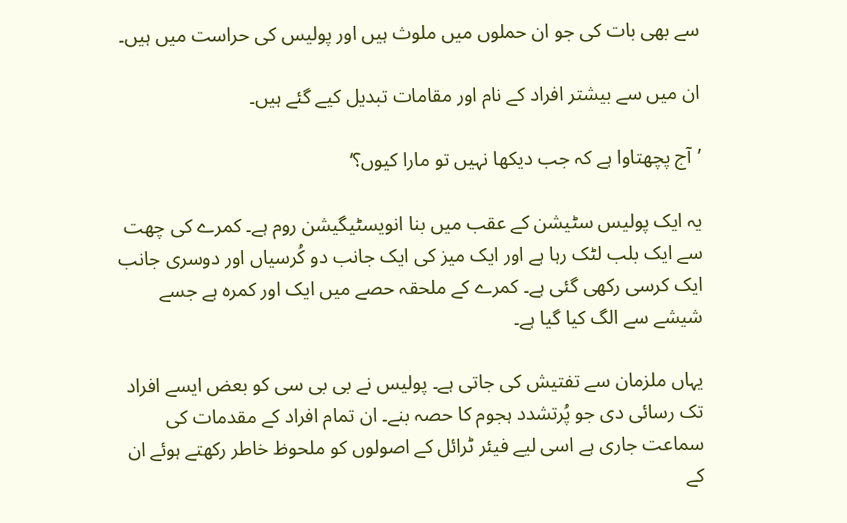سے بھی بات کی جو ان حملوں میں ملوث ہیں اور پولیس کی حراست میں ہیں۔

ان میں سے بیشتر افراد کے نام اور مقامات تبدیل کیے گئے ہیں۔

’آج پچھتاوا ہے کہ جب دیکھا نہیں تو مارا کیوں؟‘

یہ ایک پولیس سٹیشن کے عقب میں بنا انویسٹیگیشن روم ہے۔ کمرے کی چھت سے ایک بلب لٹک رہا ہے اور ایک میز کی ایک جانب دو کُرسیاں اور دوسری جانب ایک کرسی رکھی گئی ہے۔ کمرے کے ملحقہ حصے میں ایک اور کمرہ ہے جسے شیشے سے الگ کیا گیا ہے۔

یہاں ملزمان سے تفتیش کی جاتی ہے۔ پولیس نے بی بی سی کو بعض ایسے افراد تک رسائی دی جو پُرتشدد ہجوم کا حصہ بنے۔ ان تمام افراد کے مقدمات کی سماعت جاری ہے اسی لیے فیئر ٹرائل کے اصولوں کو ملحوظ خاطر رکھتے ہوئے ان کے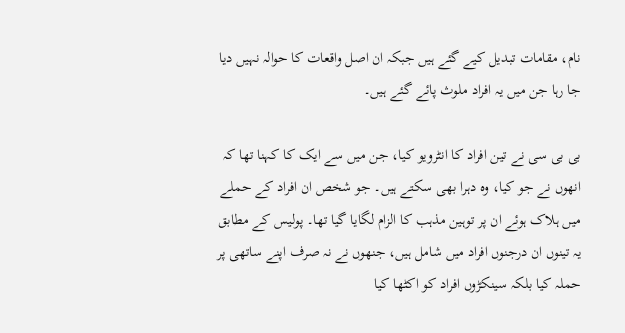نام، مقامات تبدیل کیے گئے ہیں جبکہ ان اصل واقعات کا حوالہ نہیں دیا جا رہا جن میں یہ افراد ملوث پائے گئے ہیں۔

بی بی سی نے تین افراد کا انٹرویو کیا، جن میں سے ایک کا کہنا تھا کہ انھوں نے جو کیا، وہ دہرا بھی سکتے ہیں۔ جو شخص ان افراد کے حملے میں ہلاک ہوئے ان پر توہین مذہب کا الزام لگایا گیا تھا۔ پولیس کے مطابق یہ تینوں ان درجنوں افراد میں شامل ہیں، جنھوں نے نہ صرف اپنے ساتھی پر حملہ کیا بلکہ سینکڑوں افراد کو اکٹھا کیا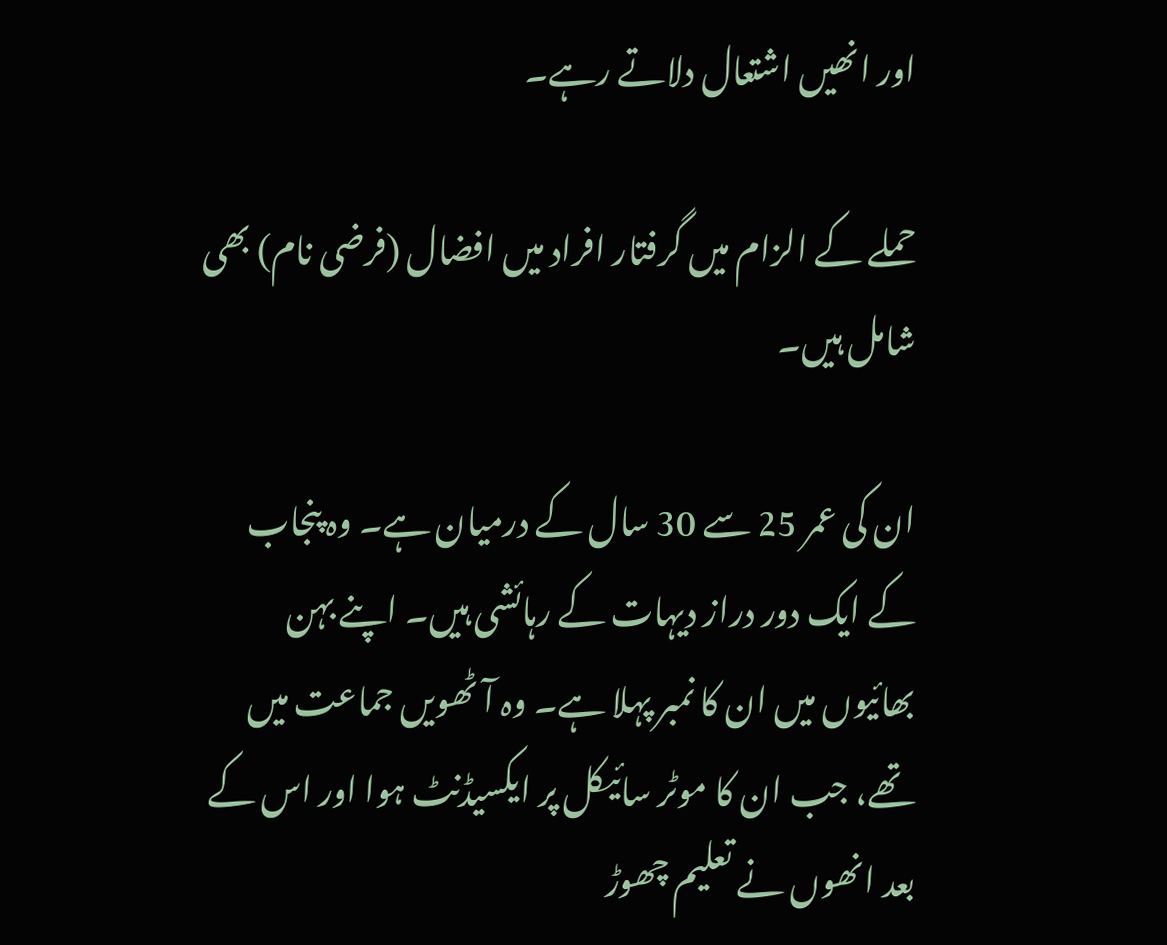اور انھیں اشتعال دلاتے رہے۔

حملے کے الزام میں گرفتار افراد میں افضال (فرضی نام) بھی شامل ہیں۔

ان کی عمر 25 سے 30 سال کے درمیان ہے۔ وہ پنجاب کے ایک دور دراز دیہات کے رہائشی ہیں۔ اپنے بہن بھائیوں میں ان کا نمبر پہلا ہے۔ وہ آٹھویں جماعت میں تھے، جب ان کا موٹر سائیکل پر ایکسیڈنٹ ہوا اور اس کے بعد انھوں نے تعلیم چھوڑ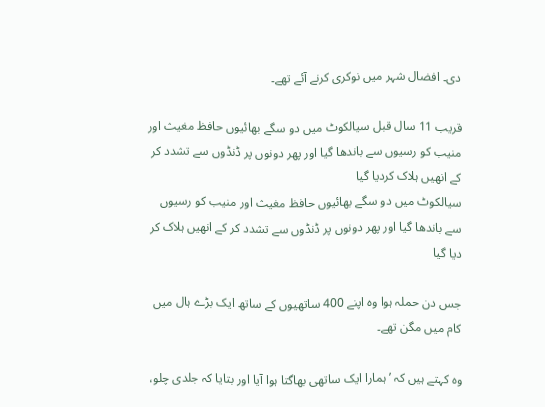دی۔ افضال شہر میں نوکری کرنے آئے تھے۔

قریب 11 سال قبل سیالکوٹ میں دو سگے بھائیوں حافظ مغیث اور منیب کو رسیوں سے باندھا گیا اور پھر دونوں پر ڈنڈوں سے تشدد کر کے انھیں ہلاک کردیا گیا
سیالکوٹ میں دو سگے بھائیوں حافظ مغیث اور منیب کو رسیوں سے باندھا گیا اور پھر دونوں پر ڈنڈوں سے تشدد کر کے انھیں ہلاک کر دیا گیا

جس دن حملہ ہوا وہ اپنے 400 ساتھیوں کے ساتھ ایک بڑے ہال میں کام میں مگن تھے۔

وہ کہتے ہیں کہ ’ہمارا ایک ساتھی بھاگتا ہوا آیا اور بتایا کہ جلدی چلو،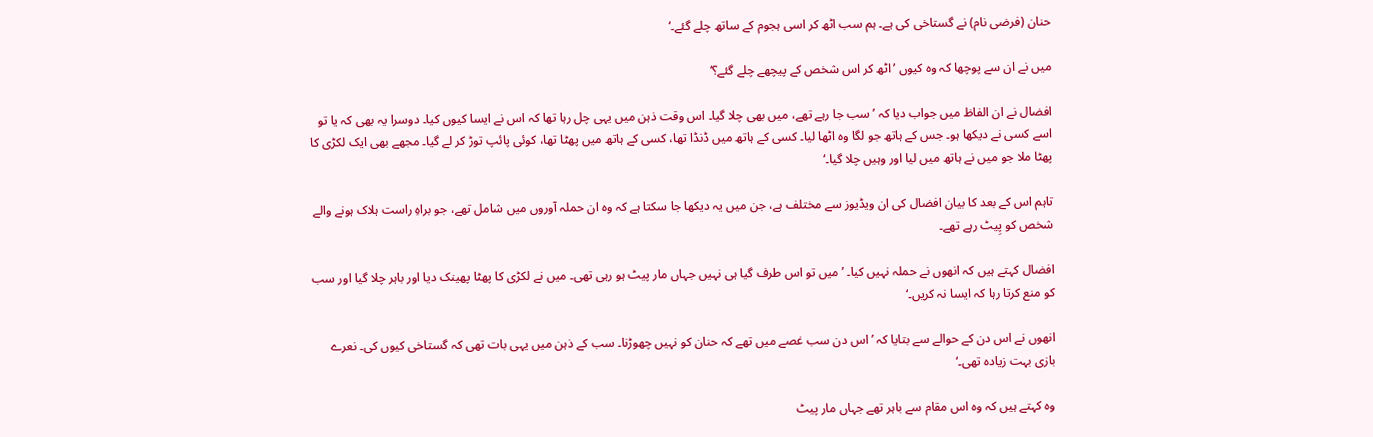حنان (فرضی نام) نے گستاخی کی ہے۔ ہم سب اٹھ کر اسی ہجوم کے ساتھ چلے گئے۔‘

میں نے ان سے پوچھا کہ وہ کیوں ’اٹھ کر اس شخص کے پیچھے چلے گئے؟‘

افضال نے ان الفاظ میں جواب دیا کہ ’سب جا رہے تھے، میں بھی چلا گیا۔ اس وقت ذہن میں یہی چل رہا تھا کہ اس نے ایسا کیوں کیا۔ دوسرا یہ بھی کہ یا تو اسے کسی نے دیکھا ہو۔ جس کے ہاتھ جو لگا وہ اٹھا لیا۔ کسی کے ہاتھ میں ڈنڈا تھا، کسی کے ہاتھ میں پھٹا تھا، کوئی پائپ توڑ کر لے گیا۔ مجھے بھی ایک لکڑی کا پھٹا ملا جو میں نے ہاتھ میں لیا اور وہیں چلا گیا۔‘

تاہم اس کے بعد کا بیان افضال کی ان ویڈیوز سے مختلف ہے، جن میں یہ دیکھا جا سکتا ہے کہ وہ ان حملہ آوروں میں شامل تھے، جو براہِ راست ہلاک ہونے والے شخص کو پِیٹ رہے تھے۔

افضال کہتے ہیں کہ انھوں نے حملہ نہیں کیا۔ ’میں تو اس طرف گیا ہی نہیں جہاں مار پیٹ ہو رہی تھی۔ میں نے لکڑی کا پھٹا پھینک دیا اور باہر چلا گیا اور سب کو منع کرتا رہا کہ ایسا نہ کریں۔‘

انھوں نے اس دن کے حوالے سے بتایا کہ ’اس دن سب غصے میں تھے کہ حنان کو نہیں چھوڑنا۔ سب کے ذہن میں یہی بات تھی کہ گستاخی کیوں کی۔ نعرے بازی بہت زیادہ تھی۔‘

وہ کہتے ہیں کہ وہ اس مقام سے باہر تھے جہاں مار پیٹ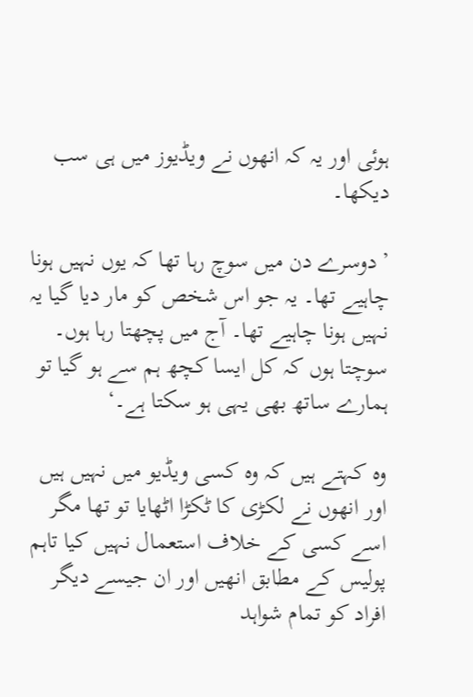ہوئی اور یہ کہ انھوں نے ویڈیوز میں ہی سب دیکھا۔

’دوسرے دن میں سوچ رہا تھا کہ یوں نہیں ہونا چاہیے تھا۔ یہ جو اس شخص کو مار دیا گیا یہ نہیں ہونا چاہیے تھا۔ آج میں پچھتا رہا ہوں۔ سوچتا ہوں کہ کل ایسا کچھ ہم سے ہو گیا تو ہمارے ساتھ بھی یہی ہو سکتا ہے۔‘

وہ کہتے ہیں کہ وہ کسی ویڈیو میں نہیں ہیں اور انھوں نے لکڑی کا ٹکڑا اٹھایا تو تھا مگر اسے کسی کے خلاف استعمال نہیں کیا تاہم پولیس کے مطابق انھیں اور ان جیسے دیگر افراد کو تمام شواہد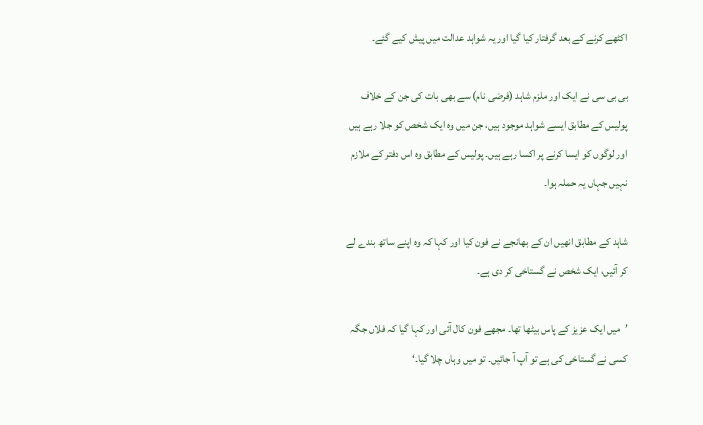اکٹھے کرنے کے بعد گرفتار کیا گیا اور یہ شواہد عدالت میں پیش کیے گئے۔

بی بی سی نے ایک اور ملزم شاہد (فرضی نام) سے بھی بات کی جن کے خلاف پولیس کے مطابق ایسے شواہد موجود ہیں، جن میں وہ ایک شخص کو جلا رہے ہیں اور لوگوں کو ایسا کرنے پر اکسا رہے ہیں۔ پولیس کے مطابق وہ اس دفتر کے ملازم نہیں جہاں یہ حملہ ہوا۔

شاہد کے مطابق انھیں ان کے بھانجے نے فون کیا اور کہا کہ وہ اپنے ساتھ بندے لے کر آئیں، ایک شخص نے گستاخی کر دی ہے۔

’میں ایک عزیز کے پاس بیٹھا تھا۔ مجھے فون کال آئی اور کہا گیا کہ فلاں جگہ کسی نے گستاخی کی ہے تو آپ آ جائیں۔ تو میں وہاں چلا گیا۔‘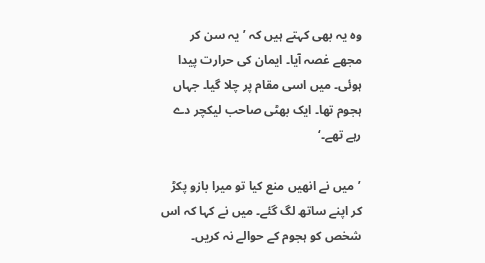وہ یہ بھی کہتے ہیں کہ ’یہ سن کر مجھے غصہ آیا۔ ایمان کی حرارت پیدا ہوئی۔ میں اسی مقام پر چلا گیا۔ جہاں ہجوم تھا۔ ایک بھٹی صاحب لیکچر دے رہے تھے۔‘

’میں نے انھیں منع کیا تو میرا بازو پکڑ کر اپنے ساتھ لگ گئے۔ میں نے کہا کہ اس شخص کو ہجوم کے حوالے نہ کریں۔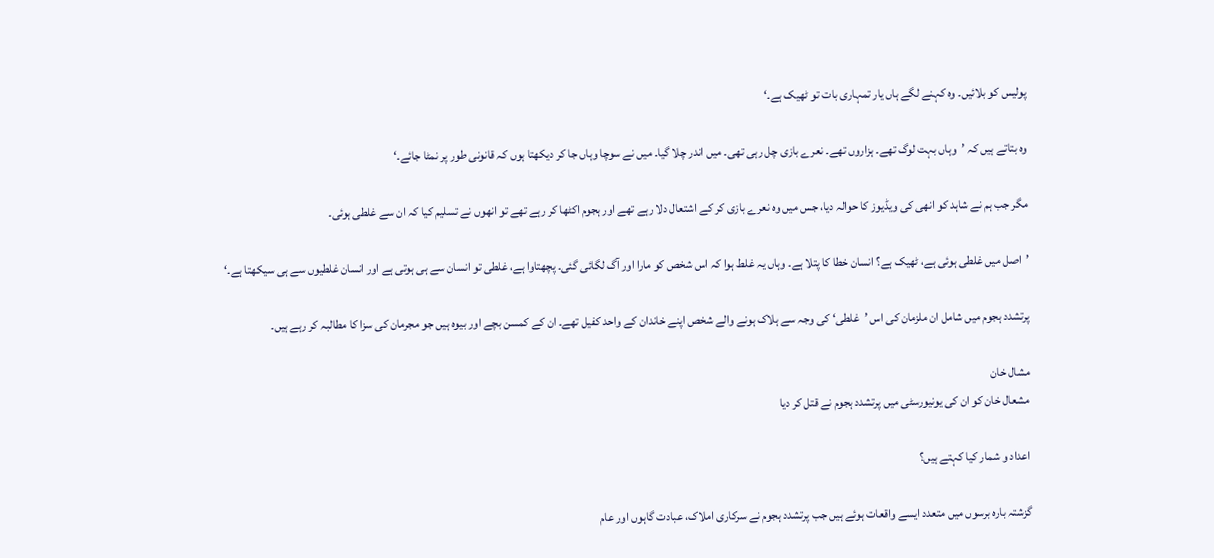پولیس کو بلائیں۔ وہ کہنے لگے ہاں یار تمہاری بات تو ٹھیک ہے۔‘

وہ بتاتے ہیں کہ ’وہاں بہت لوگ تھے۔ ہزاروں تھے۔ نعرے بازی چل رہی تھی۔ میں اندر چلا گیا۔ میں نے سوچا وہاں جا کر دیکھتا ہوں کہ قانونی طور پر نمٹا جائے۔‘

مگر جب ہم نے شاہد کو انھی کی ویڈیوز کا حوالہ دیا، جس میں وہ نعرے بازی کر کے اشتعال دلا رہے تھے اور ہجوم اکٹھا کر رہے تھے تو انھوں نے تسلیم کیا کہ ان سے غلطی ہوئی۔

’اصل میں غلطی ہوئی ہے، ٹھیک ہے؟ انسان خطا کا پتلا ہے۔ وہاں یہ غلط ہوا کہ اس شخص کو مارا اور آگ لگائی گئی۔ پچھتاوا ہے، غلطی تو انسان سے ہی ہوتی ہے اور انسان غلطیوں سے ہی سیکھتا ہے۔‘

پرتشدد ہجوم میں شامل ان ملزمان کی اس ’غلطی‘ کی وجہ سے ہلاک ہونے والے شخص اپنے خاندان کے واحد کفیل تھے۔ ان کے کمسن بچے اور بیوہ ہیں جو مجرمان کی سزا کا مطالبہ کر رہے ہیں۔

مشال خان
مشعال خان کو ان کی یونیورسٹی میں پرتشدد ہجوم نے قتل کر دیا

اعداد و شمار کیا کہتے ہیں؟

گزشتہ بارہ برسوں میں متعدد ایسے واقعات ہوئے ہیں جب پرتشدد ہجوم نے سرکاری املاک، عبادت گاہوں اور عام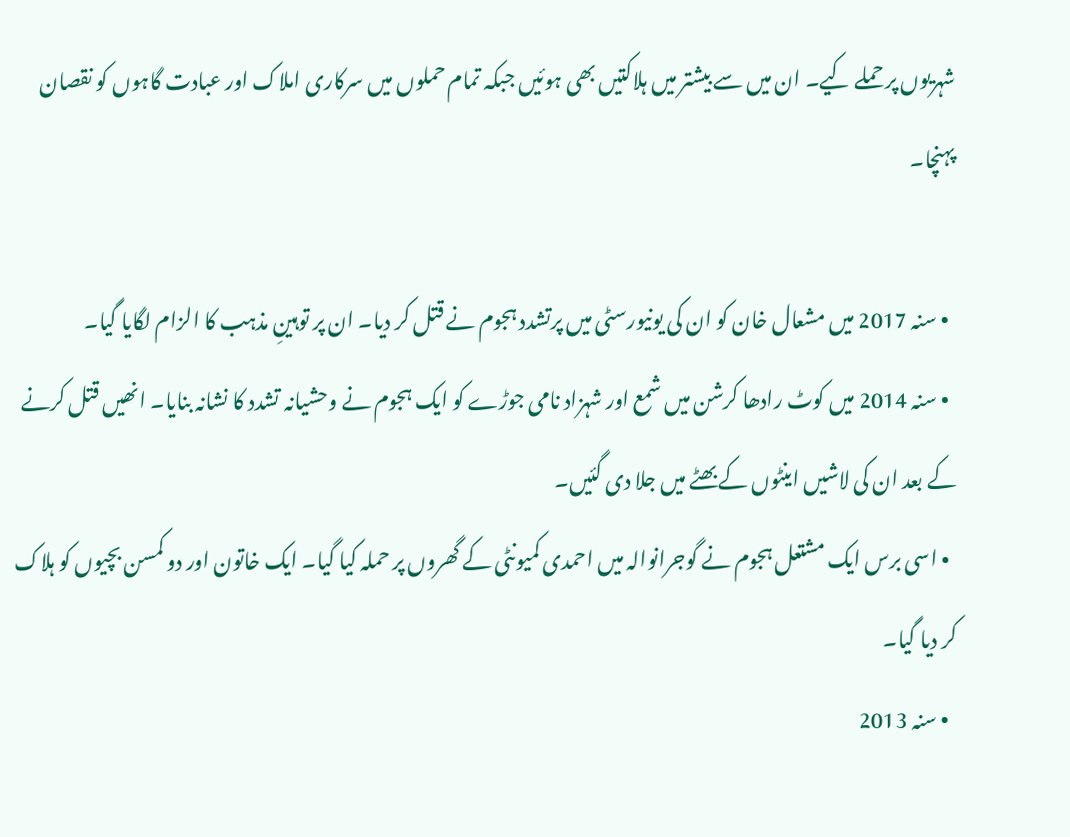شہریوں پر حملے کیے۔ ان میں سے بیشتر میں ہلاکتیں بھی ہوئیں جبکہ تمام حملوں میں سرکاری املاک اور عبادت گاہوں کو نقصان پہنچا۔

  • سنہ 2017 میں مشعال خان کو ان کی یونیورسٹی میں پرتشدد ہجوم نے قتل کر دیا۔ ان پر توہینِ مذہب کا الزام لگایا گیا۔
  • سنہ 2014 میں کوٹ رادھا کرشن میں شمع اور شہزاد نامی جوڑے کو ایک ہجوم نے وحشیانہ تشدد کا نشانہ بنایا۔ انھیں قتل کرنے کے بعد ان کی لاشیں اینٹوں کے بھٹے میں جلا دی گئیں۔
  • اسی برس ایک مشتعل ہجوم نے گوجرانوالہ میں احمدی کمیونٹی کے گھروں پر حملہ کیا گیا۔ ایک خاتون اور دو کمسن بچیوں کو ہلاک کر دیا گیا۔
  • سنہ 2013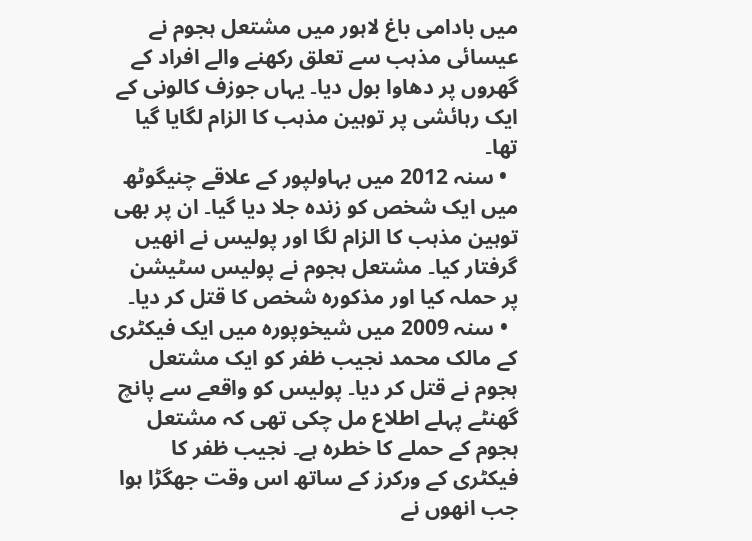میں بادامی باغ لاہور میں مشتعل ہجوم نے عیسائی مذہب سے تعلق رکھنے والے افراد کے گھروں پر دھاوا بول دیا۔ یہاں جوزف کالونی کے ایک رہائشی پر توہین مذہب کا الزام لگایا گیا تھا۔
  • سنہ 2012 میں بہاولپور کے علاقے چنیگوٹھ میں ایک شخص کو زندہ جلا دیا گیا۔ ان پر بھی توہین مذہب کا الزام لگا اور پولیس نے انھیں گرفتار کیا۔ مشتعل ہجوم نے پولیس سٹیشن پر حملہ کیا اور مذکورہ شخص کا قتل کر دیا۔
  • سنہ 2009 میں شیخوپورہ میں ایک فیکٹری کے مالک محمد نجیب ظفر کو ایک مشتعل ہجوم نے قتل کر دیا۔ پولیس کو واقعے سے پانچ گھنٹے پہلے اطلاع مل چکی تھی کہ مشتعل ہجوم کے حملے کا خطرہ ہے۔ نجیب ظفر کا فیکٹری کے ورکرز کے ساتھ اس وقت جھگڑا ہوا جب انھوں نے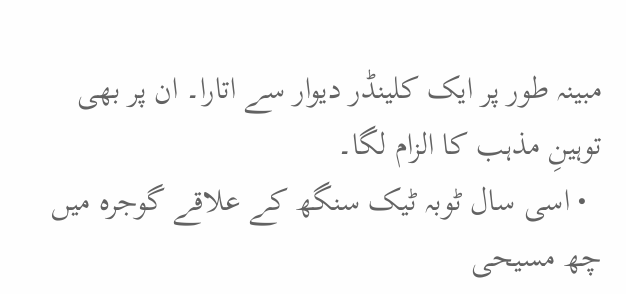مبینہ طور پر ایک کلینڈر دیوار سے اتارا۔ ان پر بھی توہینِ مذہب کا الزام لگا۔
  • اسی سال ٹوبہ ٹیک سنگھ کے علاقے گوجرہ میں چھ مسیحی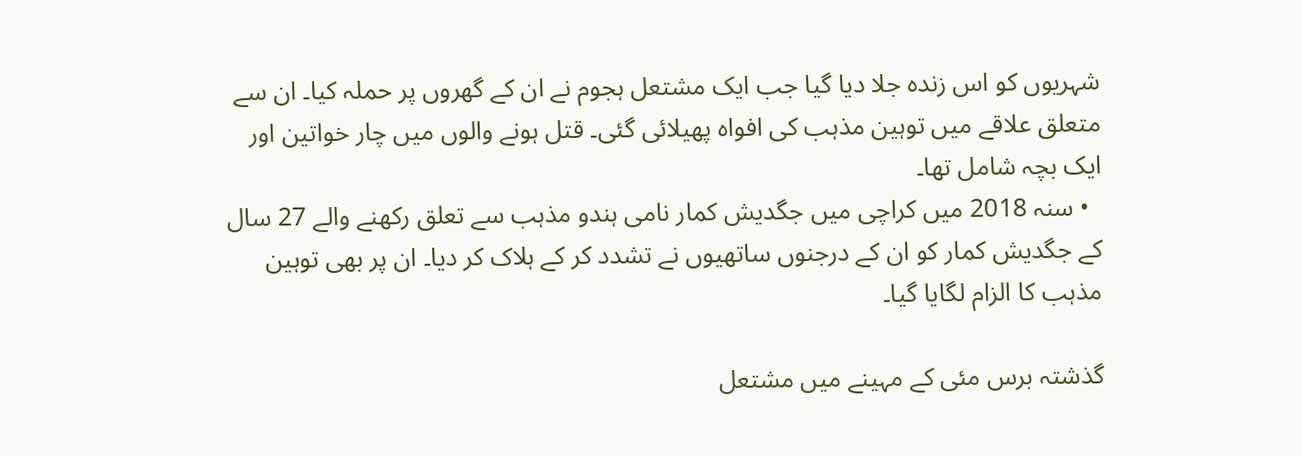شہریوں کو اس زندہ جلا دیا گیا جب ایک مشتعل ہجوم نے ان کے گھروں پر حملہ کیا۔ ان سے متعلق علاقے میں توہین مذہب کی افواہ پھیلائی گئی۔ قتل ہونے والوں میں چار خواتین اور ایک بچہ شامل تھا۔
  • سنہ 2018 میں کراچی میں جگدیش کمار نامی ہندو مذہب سے تعلق رکھنے والے 27 سال کے جگدیش کمار کو ان کے درجنوں ساتھیوں نے تشدد کر کے ہلاک کر دیا۔ ان پر بھی توہین مذہب کا الزام لگایا گیا۔

گذشتہ برس مئی کے مہینے میں مشتعل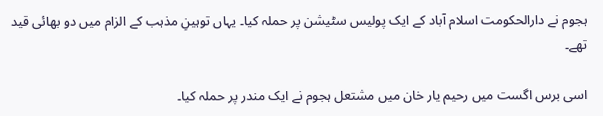ہجوم نے دارالحکومت اسلام آباد کے ایک پولیس سٹیشن پر حملہ کیا۔ یہاں توہینِ مذہب کے الزام میں دو بھائی قید تھے۔

اسی برس اگست میں رحیم یار خان میں مشتعل ہجوم نے ایک مندر پر حملہ کیا۔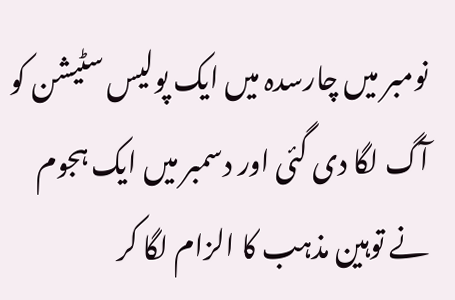نومبر میں چارسدہ میں ایک پولیس سٹیشن کو آگ لگا دی گئی اور دسمبر میں ایک ہجوم نے توہین مذہب کا الزام لگا کر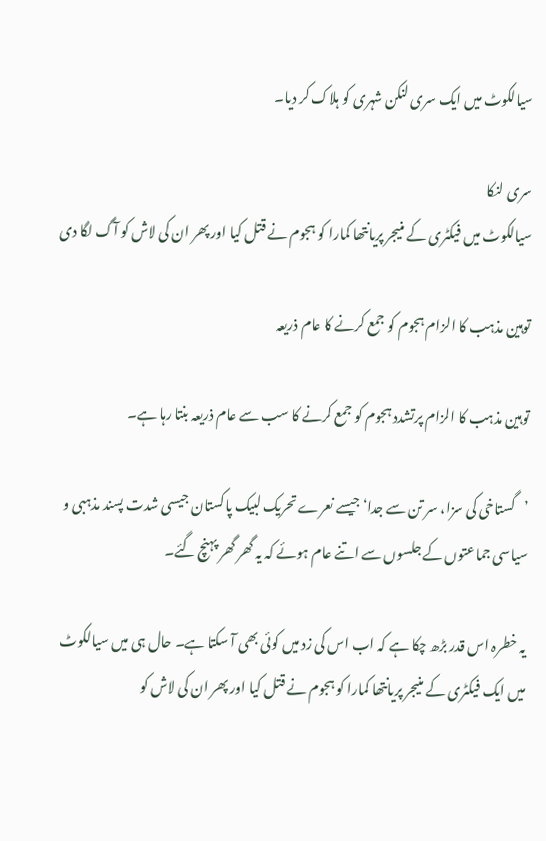سیالکوٹ میں ایک سری لنکن شہری کو ہلاک کر دیا۔

سری لنکا
سیالکوٹ میں فیکٹری کے منیجر پریانتھا کمارا کو ہجوم نے قتل کیا اور پھر ان کی لاش کو آگ لگا دی

توہین مذہب کا الزام ہجوم کو جمع کرنے کا عام ذریعہ

توہین مذہب کا الزام پرتشدد ہجوم کو جمع کرنے کا سب سے عام ذریعہ بنتا رہا ہے۔

’گستاخی کی سزا، سر تن سے جدا‘ جیسے نعرے تحریک لبیک پاکستان جیسی شدت پسند مذہبی و سیاسی جماعتوں کے جلسوں سے اتنے عام ہوئے کہ یہ گھر گھر پہنچ گئے۔

یہ خطرہ اس قدر بڑھ چکا ہے کہ اب اس کی زد میں کوئی بھی آ سکتا ہے۔ حال ہی میں سیالکوٹ میں ایک فیکٹری کے منیجر پریانتھا کمارا کو ہجوم نے قتل کیا اور پھر ان کی لاش کو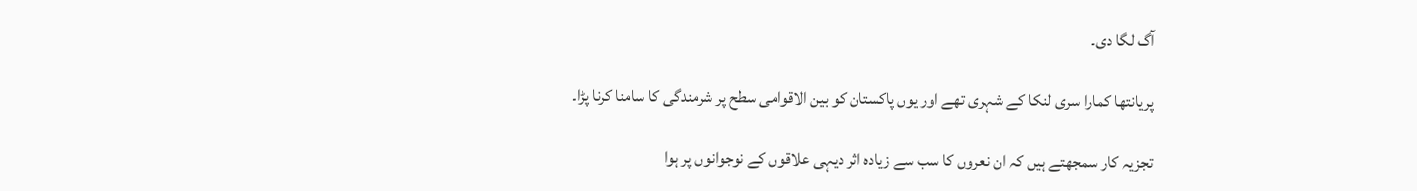آگ لگا دی۔

پریانتھا کمارا سری لنکا کے شہری تھے اور یوں پاکستان کو بین الاقوامی سطح پر شرمندگی کا سامنا کرنا پڑا۔

تجزیہ کار سمجھتے ہیں کہ ان نعروں کا سب سے زیادہ اثر دیہی علاقوں کے نوجوانوں پر ہوا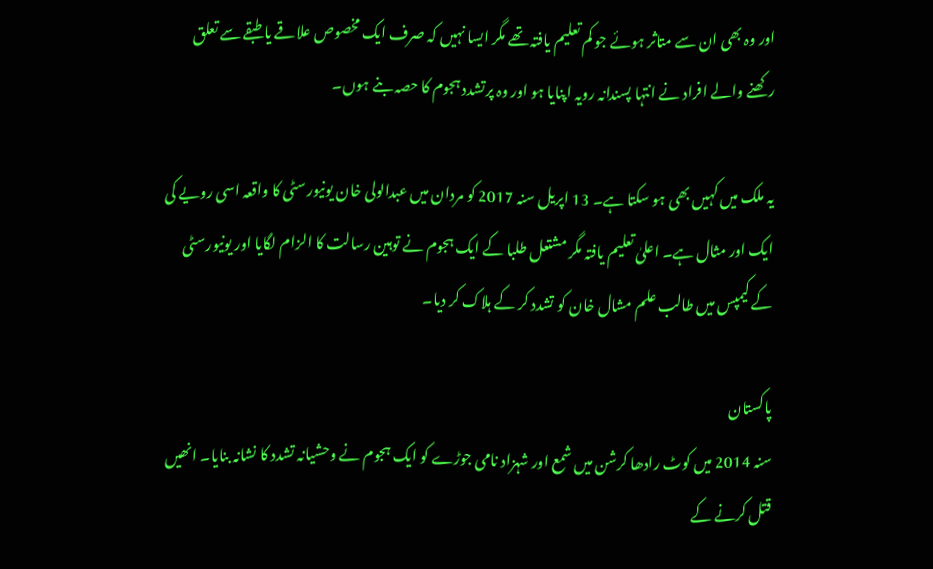اور وہ بھی ان سے متاثر ہوئے جو کم تعلیم یافتہ تھے مگر ایسا نہیں کہ صرف ایک مخصوص علاقے یا طبقے سے تعلق رکھنے والے افراد نے انتہا پسندانہ رویہ اپنایا ہو اور وہ پرتشدد ہجوم کا حصہ بنے ہوں۔

یہ ملک میں کہیں بھی ہو سکتا ہے۔ 13 اپریل سنہ 2017 کو مردان میں عبدالولی خان یونیورسٹی کا واقعہ اسی رویے کی ایک اور مثال ہے۔ اعلیٰ تعلیم یافتہ مگر مشتعل طلبا کے ایک ہجوم نے توہین رسالت کا الزام لگایا اور یونیورسٹی کے کیمپس میں طالب علم مشال خان کو تشدد کر کے ہلاک کر دیا۔

پاکستان
سنہ 2014 میں کوٹ رادھا کرشن میں شمع اور شہزاد نامی جوڑے کو ایک ہجوم نے وحشیانہ تشدد کا نشانہ بنایا۔ انھیں قتل کرنے کے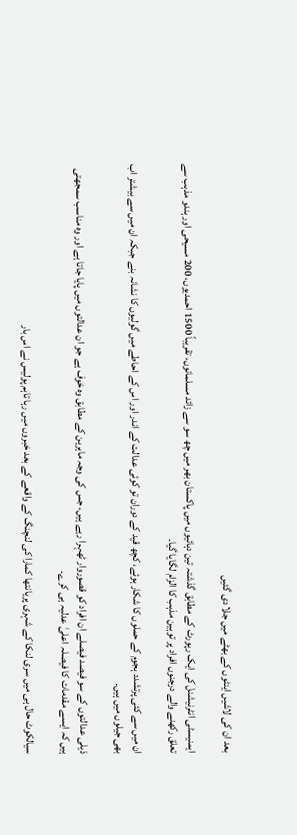بعد ان کی لاشیں اینٹوں کے بھٹے میں جلا دی گئیں

ایمنیسٹی انٹرنیشنل کی ایک رپورٹ کے مطابق گذشتہ تین دہائیوں میں پاکستان بھر میں چھ سو سے زائد مسلمانوں، تقریباً 1500 احمدیوں، 200 مسیحی اور ہندو مذہب سے تعلق رکھنے والے درجنوں افراد پر توہین مذہب کا الزام لگایا گیا۔

ان میں سے کئی پرتشدد ہجوم کے حملوں کا شکار ہوئے، کچھ قید کے دوران تو کوئی عدالت کے اندر اور اس کے احاطے میں گولیوں کا نشانہ بنے جبکہ ان میں سے بیشتر اب بھی جیلوں میں ہیں۔

ذیلی عدالتوں کے سو فیصد فیصلے ان افراد کو قصوروار ٹھہرا رہے ہیں، جس کی وجہ ماہرین کے مطابق وہ خوف ہے جو ان عدالتوں میں پایا جاتا ہے اور وہ مناسب سمجھتی ہیں کہ ایسے مقدمات کا فیصلہ اعلیٰ عدلیہ ہی کرے۔

سیالکوٹ حال ہی میں سری لنکا کے شہری پریانتھا کمارا کی لنچنگ کے واقعے کے بعد خبروں میں رہا تاہم پولیس نے اس بار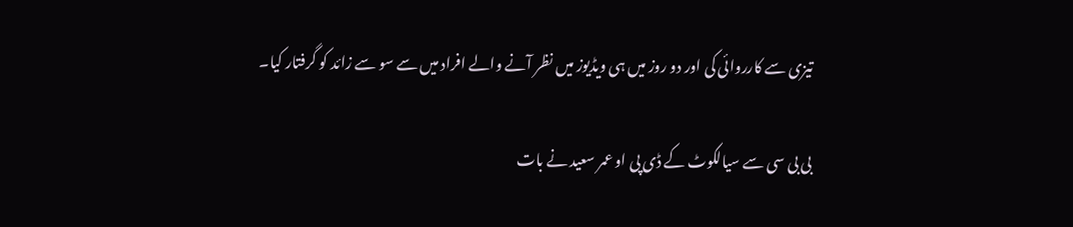تیزی سے کارروائی کی اور دو روز میں ہی ویڈیوز میں نظر آنے والے افراد میں سے سو سے زائد کو گرفتار کیا۔

بی بی سی سے سیالکوٹ کے ڈی پی او عمر سعید نے بات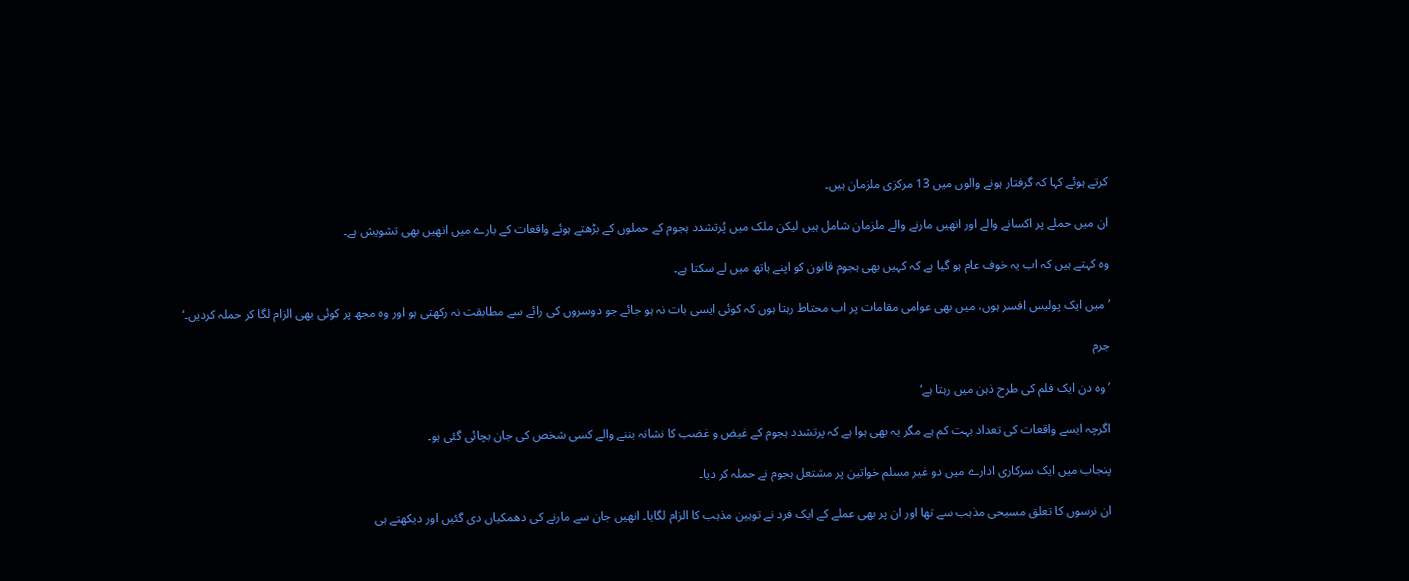کرتے ہوئے کہا کہ گرفتار ہونے والوں میں 13 مرکزی ملزمان ہیں۔

ان میں حملے پر اکسانے والے اور انھیں مارنے والے ملزمان شامل ہیں لیکن ملک میں پُرتشدد ہجوم کے حملوں کے بڑھتے ہوئے واقعات کے بارے میں انھیں بھی تشویش ہے۔

وہ کہتے ہیں کہ اب یہ خوف عام ہو گیا ہے کہ کہیں بھی ہجوم قانون کو اپنے ہاتھ میں لے سکتا ہے۔

’میں ایک پولیس افسر ہوں، میں بھی عوامی مقامات پر اب محتاط رہتا ہوں کہ کوئی ایسی بات نہ ہو جائے جو دوسروں کی رائے سے مطابقت نہ رکھتی ہو اور وہ مجھ پر کوئی بھی الزام لگا کر حملہ کردیں۔‘

جرم

’وہ دن ایک فلم کی طرح ذہن میں رہتا ہے‘

اگرچہ ایسے واقعات کی تعداد بہت کم ہے مگر یہ بھی ہوا ہے کہ پرتشدد ہجوم کے غیض و غضب کا نشانہ بننے والے کسی شخص کی جان بچائی گئی ہو۔

پنجاب میں ایک سرکاری ادارے میں دو غیر مسلم خواتین پر مشتعل ہجوم نے حملہ کر دیا۔

ان نرسوں کا تعلق مسیحی مذہب سے تھا اور ان پر بھی عملے کے ایک فرد نے توہین مذہب کا الزام لگایا۔ انھیں جان سے مارنے کی دھمکیاں دی گئیں اور دیکھتے ہی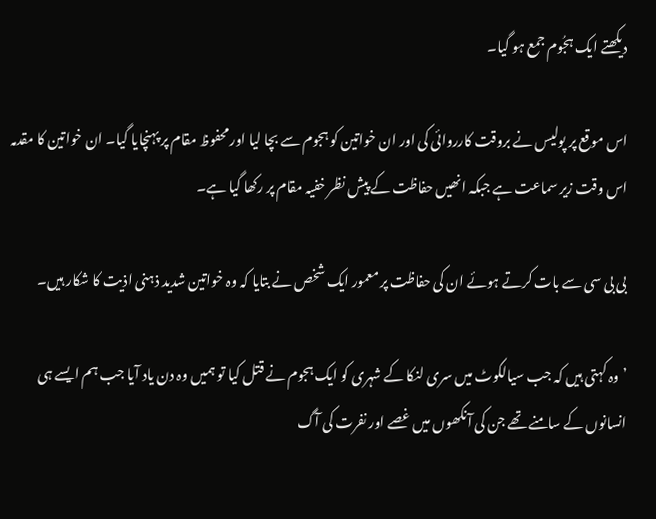دیکھتے ایک ہجُوم جمع ہو گیا۔

اس موقع پر پولیس نے بروقت کارروائی کی اور ان خواتین کو ہجوم سے بچا لیا اور محفوظ مقام پر پہنچایا گیا۔ ان خواتین کا مقدمہ اس وقت زیر سماعت ہے جبکہ انھیں حفاظت کے پیش نظر خفیہ مقام پر رکھا گیا ہے۔

بی بی سی سے بات کرتے ہوئے ان کی حفاظت پر معمور ایک شخص نے بتایا کہ وہ خواتین شدید ذہنی اذیت کا شکار ہیں۔

’وہ کہتی ہیں کہ جب سیالکوٹ میں سری لنکا کے شہری کو ایک ہجوم نے قتل کیا تو ہمیں وہ دن یاد آیا جب ہم ایسے ہی انسانوں کے سامنے تھے جن کی آنکھوں میں غصے اور نفرت کی آگ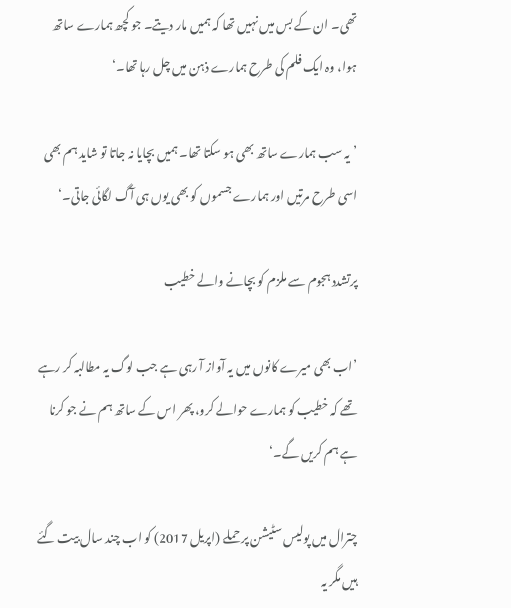تھی۔ ان کے بس میں نہیں تھا کہ ہمیں مار دیتے۔ جو کچھ ہمارے ساتھ ہوا، وہ ایک فلم کی طرح ہمارے ذہن میں چل رہا تھا۔‘

’یہ سب ہمارے ساتھ بھی ہو سکتا تھا۔ ہمیں بچایا نہ جاتا تو شاید ہم بھی اسی طرح مرتیں اور ہمارے جسموں کو بھی یوں ہی آگ لگائی جاتی۔‘

پرتشدد ہجوم سے ملزم کو بچانے والے خطیب

’اب بھی میرے کانوں میں یہ آواز آ رہی ہے جب لوگ یہ مطالبہ کر رہے تھے کہ خطیب کو ہمارے حوالے کرو، پھر اس کے ساتھ ہم نے جو کرنا ہے ہم کریں گے۔‘

چترال میں پولیس سٹیشن پر حملے (اپریل 2017) کو اب چند سال بیت گئے ہیں مگر یہ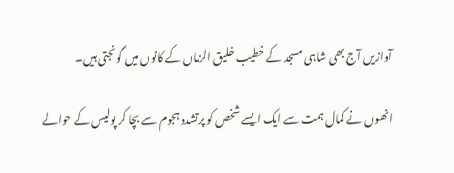آوازیں آج بھی شاہی مسجد کے خطیب خلیق الزماں کے کانوں میں گونجتی ہیں۔

انھوں نے کمال ہمت سے ایک ایسے شخص کو پرتشدد ہجوم سے بچا کر پولیس کے حوالے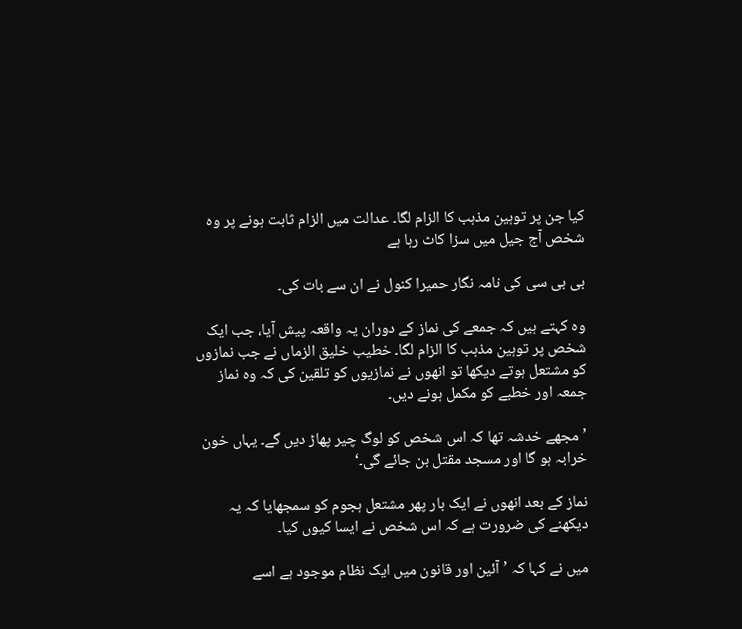کیا جن پر توہین مذہب کا الزام لگا۔ عدالت میں الزام ثابت ہونے پر وہ شخص آج جیل میں سزا کاٹ رہا ہے

بی بی سی کی نامہ نگار حمیرا کنول نے ان سے بات کی۔

وہ کہتے ہیں کہ جمعے کی نماز کے دوران یہ واقعہ پیش آیا، جب ایک شخص پر توہین مذہب کا الزام لگا۔ خطیب خلیق الزماں نے جب نمازوں کو مشتعل ہوتے دیکھا تو انھوں نے نمازیوں کو تلقین کی کہ وہ نماز جمعہ اور خطبے کو مکمل ہونے دیں۔

’مجھے خدشہ تھا کہ اس شخص کو لوگ چیر پھاڑ دیں گے۔ یہاں خون خرابہ ہو گا اور مسجد مقتل بن جائے گی۔‘

نماز کے بعد انھوں نے ایک بار پھر مشتعل ہجوم کو سمجھایا کہ یہ دیکھنے کی ضرورت ہے کہ اس شخص نے ایسا کیوں کیا۔

میں نے کہا کہ ’آئین اور قانون میں ایک نظام موجود ہے اسے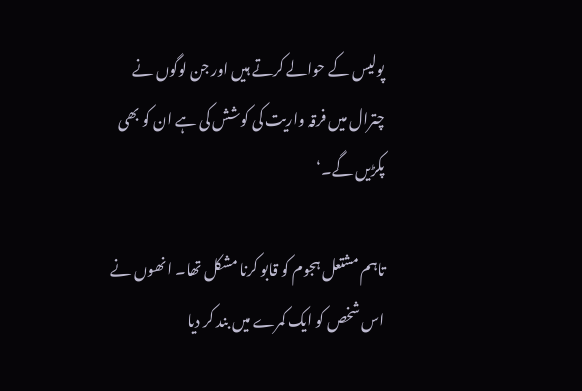پولیس کے حوالے کرتے ہیں اور جن لوگوں نے چترال میں فرقہ واریت کی کوشش کی ہے ان کو بھی پکڑیں گے۔‘

تاہم مشتعل ہجوم کو قابو کرنا مشکل تھا۔ انھوں نے اس شخص کو ایک کمرے میں بند کر دیا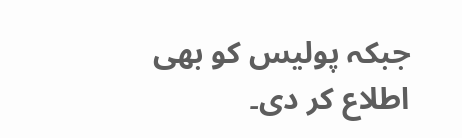جبکہ پولیس کو بھی اطلاع کر دی۔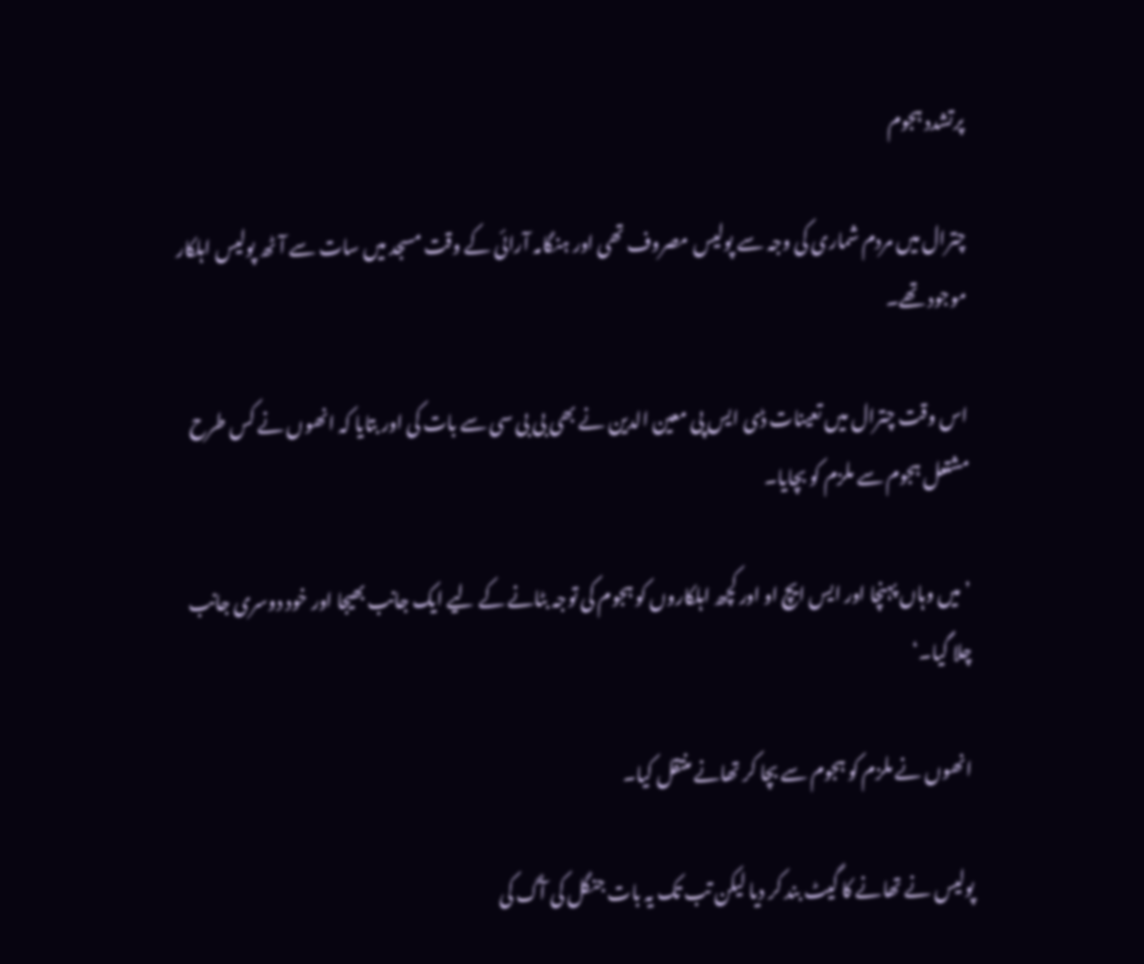پرتشدد ہجوم

چترال میں مردم شماری کی وجہ سے پولیس مصروف تھی اور ہنگامہ آرائی کے وقت مسجد میں سات سے آٹھ پولیس اہلکار موجود تھے۔

اس وقت چترال میں تعینات ڈی ایس پی معین الدین نے بھی بی بی سی سے بات کی اور بتایا کہ انھوں نے کس طرح مشتعل ہجوم سے ملزم کو بچایا۔

’میں وہاں پہنچا اور ایس ایچ او اور کچھ اہلکاروں کو ہجوم کی توجہ بٹانے کے لیے ایک جانب بھیجا اور خود دوسری جانب چلا گیا۔‘

انھوں نے ملزم کو ہجوم سے بچا کر تھانے منتقل کیا۔

پولیس نے تھانے کا گیٹ بند کر دیا لیکن تب تک یہ بات جنگل کی آگ کی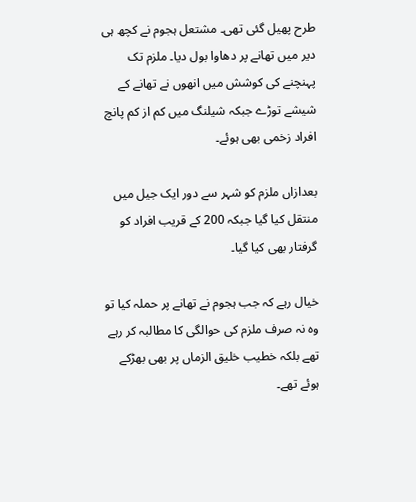طرح پھیل گئی تھی۔ مشتعل ہجوم نے کچھ ہی دیر میں تھانے پر دھاوا بول دیا۔ ملزم تک پہنچنے کی کوشش میں انھوں نے تھانے کے شیشے توڑے جبکہ شیلنگ میں کم از کم پانچ افراد زخمی بھی ہوئے۔

بعدازاں ملزم کو شہر سے دور ایک جیل میں منتقل کیا گیا جبکہ 200 کے قریب افراد کو گرفتار بھی کیا گیا۔

خیال رہے کہ جب ہجوم نے تھانے پر حملہ کیا تو وہ نہ صرف ملزم کی حوالگی کا مطالبہ کر رہے تھے بلکہ خطیب خلیق الزماں پر بھی بھڑکے ہوئے تھے۔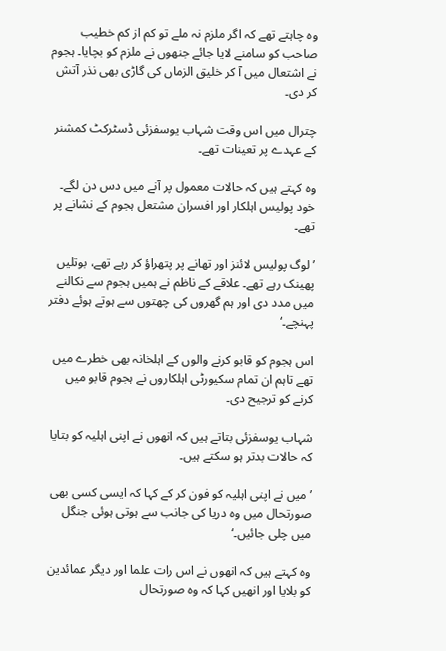وہ چاہتے تھے کہ اگر ملزم نہ ملے تو کم از کم خطیب صاحب کو سامنے لایا جائے جنھوں نے ملزم کو بچایا۔ ہجوم نے اشتعال میں آ کر خلیق الزماں کی گاڑی بھی نذر آتش کر دی۔

چترال میں اس وقت شہاب یوسفزئی ڈسٹرکٹ کمشنر کے عہدے پر تعینات تھے۔

وہ کہتے ہیں کہ حالات معمول پر آنے میں دس دن لگے۔ خود پولیس اہلکار اور افسران مشتعل ہجوم کے نشانے پر تھے۔

’لوگ پولیس لائنز اور تھانے پر پتھراؤ کر رہے تھے، بوتلیں پھینک رہے تھے۔ علاقے کے ناظم نے ہمیں ہجوم سے نکالنے میں مدد دی اور ہم گھروں کی چھتوں سے ہوتے ہوئے دفتر پہنچے۔‘

اس ہجوم کو قابو کرنے والوں کے اہلخانہ بھی خطرے میں تھے تاہم ان تمام سکیورٹی اہلکاروں نے ہجوم قابو میں کرنے کو ترجیح دی۔

شہاب یوسفزئی بتاتے ہیں کہ انھوں نے اپنی اہلیہ کو بتایا کہ حالات بدتر ہو سکتے ہیں۔

’میں نے اپنی اہلیہ کو فون کر کے کہا کہ ایسی کسی بھی صورتحال میں وہ دریا کی جانب سے ہوتی ہوئی جنگل میں چلی جائیں۔‘

وہ کہتے ہیں کہ انھوں نے اس رات علما اور دیگر عمائدین کو بلایا اور انھیں کہا کہ وہ صورتحال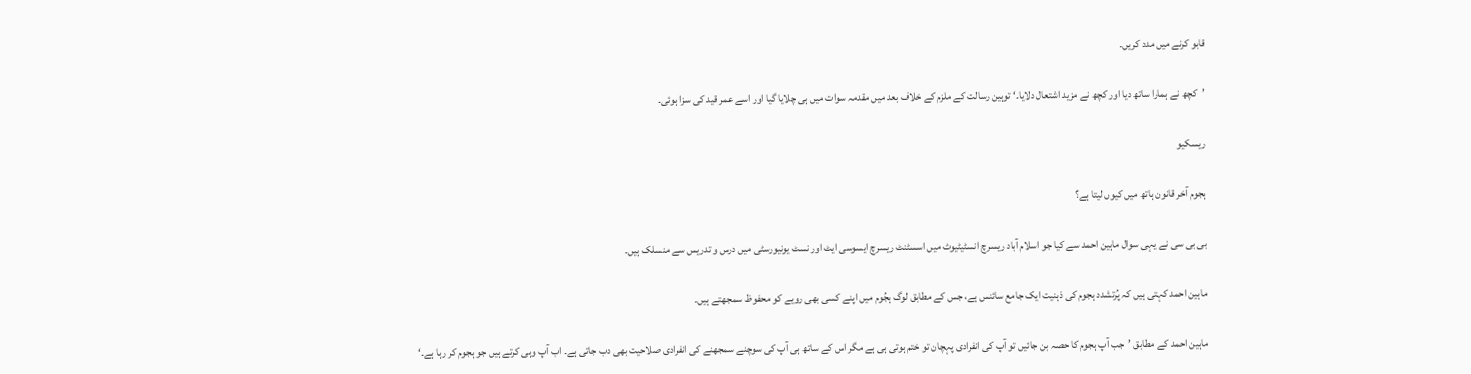قابو کرنے میں مدد کریں۔

’کچھ نے ہمارا ساتھ دیا اور کچھ نے مزید اشتعال دلایا۔‘ توہین رسالت کے ملزم کے خلاف بعد میں مقدمہ سوات میں ہی چلایا گیا اور اسے عمر قید کی سزا ہوئی۔

ریسکیو

ہجوم آخر قانون ہاتھ میں کیوں لیتا ہے؟

بی بی سی نے یہی سوال ماہین احمد سے کیا جو اسلام آباد ریسرچ انسٹیٹیوٹ میں اسسٹنٹ ریسرچ ایسوسی ایٹ اور نسٹ یونیورسٹی میں درس و تدریس سے منسلک ہیں۔

ماہین احمد کہتی ہیں کہ پُرتشدد ہجوم کی ذہنیت ایک جامع سائنس ہے، جس کے مطابق لوگ ہجُوم میں اپنے کسی بھی رویے کو محفوظ سمجھتے ہیں۔

ماہین احمد کے مطابق ’جب آپ ہجوم کا حصہ بن جائیں تو آپ کی انفرادی پہچان تو ختم ہوتی ہی ہے مگر اس کے ساتھ ہی آپ کی سوچنے سمجھنے کی انفرادی صلاحیت بھی دب جاتی ہے۔ اب آپ وہی کرتے ہیں جو ہجوم کر رہا ہے۔‘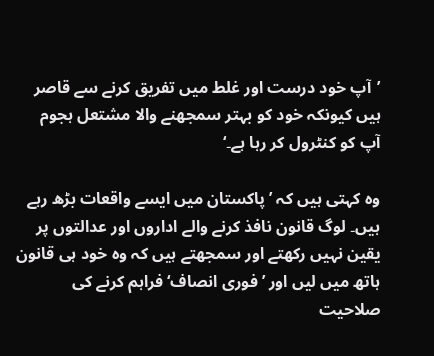’آپ خود درست اور غلط میں تفریق کرنے سے قاصر ہیں کیونکہ خود کو بہتر سمجھنے والا مشتعل ہجوم آپ کو کنٹرول کر رہا ہے۔‘

وہ کہتی ہیں کہ ’پاکستان میں ایسے واقعات بڑھ رہے ہیں۔ لوگ قانون نافذ کرنے والے اداروں اور عدالتوں پر یقین نہیں رکھتے اور سمجھتے ہیں کہ وہ خود ہی قانون ہاتھ میں لیں اور ’فوری انصاف‘ فراہم کرنے کی صلاحیت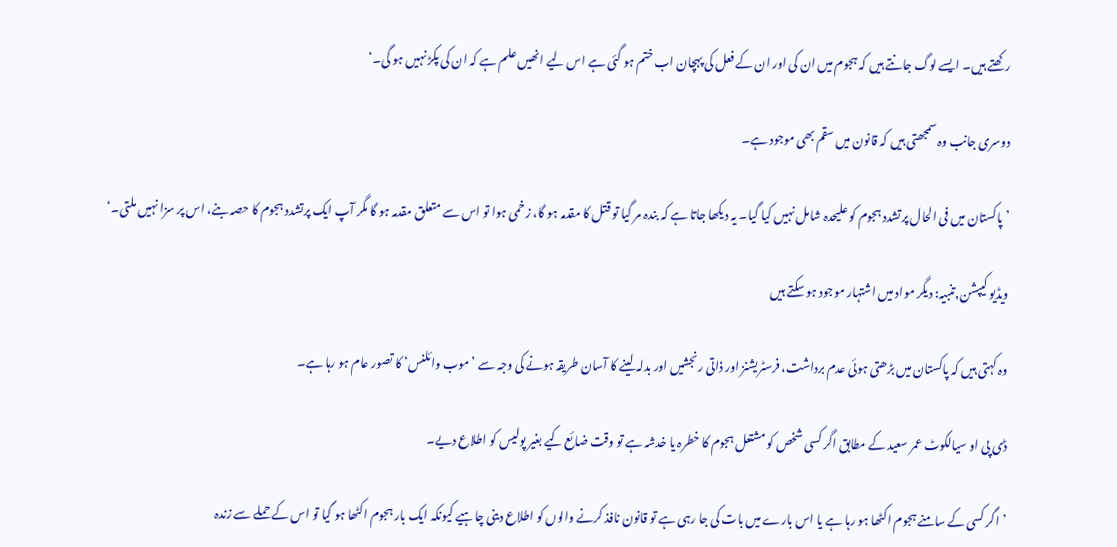رکھتے ہیں۔ ایسے لوگ جانتے ہیں کہ ہجوم میں ان کی اور ان کے فعل کی پہچان اب ختم ہو گئی ہے اس لیے انھیں علم ہے کہ ان کی پکڑ نہیں ہو گی۔‘

دوسری جانب وہ سمجھتی ہیں کہ قانون میں سقم بھی موجود ہے۔

’پاکستان میں فی الحال پرتشدد ہجوم کو علیحدہ شامل نہیں کیا گیا۔ یہ دیکھا جاتا ہے کہ بندہ مر گیا تو قتل کا مقدمہ ہو گا، زخمی ہوا تو اس سے متعلق مقدمہ ہو گا مگر آپ ایک پرتشدد ہجوم کا حصہ بنے، اس پر سزا نہیں ملتی۔‘

ویڈیو کیپشن,تنبیہ: دیگر مواد میں اشتہار موجود ہو سکتے ہیں

وہ کہتی ہیں کہ پاکستان میں بڑھتی ہوئی عدم برداشت، فرسٹریشنز اور ذاتی رنجشیں اور بدلہ لینے کا آسان طریقہ ہونے کی وجہ سے ’موب وائلنس‘ کا تصور عام ہو رہا ہے۔

ڈی پی او سیالکوٹ عمر سعید کے مطابق اگر کسی شخص کو مشتعل ہجوم کا خطرہ یا خدشہ ہے تو وقت ضائع کیے بغیر پولیس کو اطلاع دیے۔

’اگر کسی کے سامنے ہجوم اکٹھا ہو رہا ہے یا اس بارے میں بات کی جا رہی ہے تو قانون نافذ کرنے والوں کو اطلاع دینی چاہیے کیونکہ ایک بار ہجوم اکٹھا ہو گیا تو اس کے حملے سے زندہ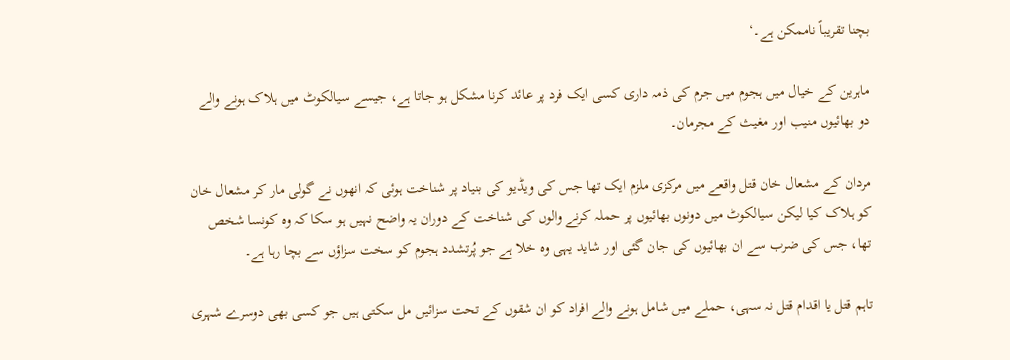بچنا تقریباً ناممکن ہے۔‘

ماہرین کے خیال میں ہجوم میں جرم کی ذمہ داری کسی ایک فرد پر عائد کرنا مشکل ہو جاتا ہے، جیسے سیالکوٹ میں ہلاک ہونے والے دو بھائیوں منیب اور مغیث کے مجرمان۔

مردان کے مشعال خان قتل واقعے میں مرکزی ملزم ایک تھا جس کی ویڈیو کی بنیاد پر شناخت ہوئی کہ انھوں نے گولی مار کر مشعال خان کو ہلاک کیا لیکن سیالکوٹ میں دونوں بھائیوں پر حملہ کرنے والوں کی شناخت کے دوران یہ واضح نہیں ہو سکا کہ وہ کونسا شخص تھا، جس کی ضرب سے ان بھائیوں کی جان گئی اور شاید یہی وہ خلا ہے جو پُرتشدد ہجوم کو سخت سزاؤں سے بچا رہا ہے۔

تاہم قتل یا اقدام قتل نہ سہی، حملے میں شامل ہونے والے افراد کو ان شقوں کے تحت سزائیں مل سکتی ہیں جو کسی بھی دوسرے شہری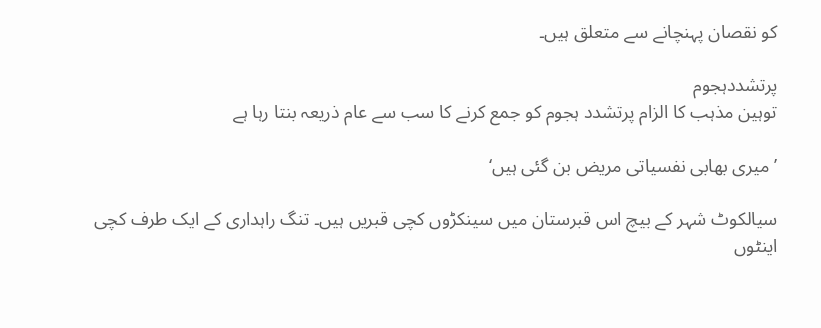کو نقصان پہنچانے سے متعلق ہیں۔

پرتشددہجوم
توہین مذہب کا الزام پرتشدد ہجوم کو جمع کرنے کا سب سے عام ذریعہ بنتا رہا ہے

’میری بھابی نفسیاتی مریض بن گئی ہیں‘

سیالکوٹ شہر کے بیچ اس قبرستان میں سینکڑوں کچی قبریں ہیں۔ تنگ راہداری کے ایک طرف کچی اینٹوں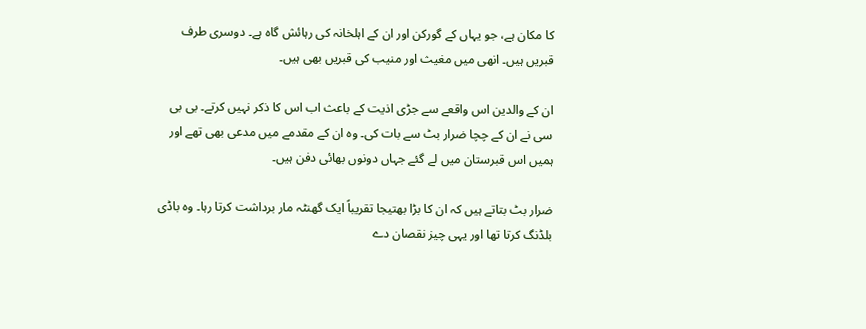کا مکان ہے، جو یہاں کے گورکن اور ان کے اہلخانہ کی رہائش گاہ ہے۔ دوسری طرف قبریں ہیں۔ انھی میں مغیث اور منیب کی قبریں بھی ہیں۔

ان کے والدین اس واقعے سے جڑی اذیت کے باعث اب اس کا ذکر نہیں کرتے۔ بی بی سی نے ان کے چچا ضرار بٹ سے بات کی۔ وہ ان کے مقدمے میں مدعی بھی تھے اور ہمیں اس قبرستان میں لے گئے جہاں دونوں بھائی دفن ہیں۔

ضرار بٹ بتاتے ہیں کہ ان کا بڑا بھتیجا تقریباً ایک گھنٹہ مار برداشت کرتا رہا۔ وہ باڈی بلڈنگ کرتا تھا اور یہی چیز نقصان دے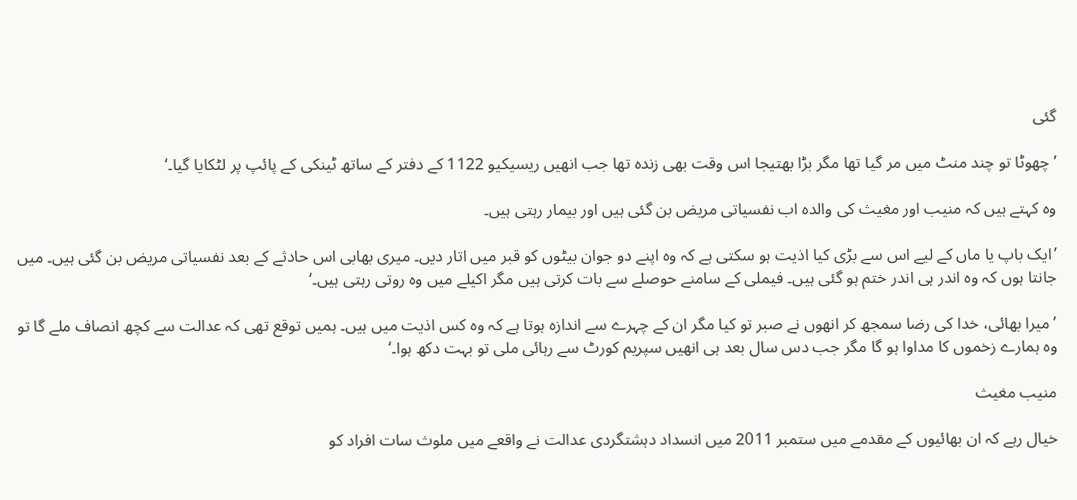گئی

’چھوٹا تو چند منٹ میں مر گیا تھا مگر بڑا بھتیجا اس وقت بھی زندہ تھا جب انھیں ریسیکیو 1122 کے دفتر کے ساتھ ٹینکی کے پائپ پر لٹکایا گیا۔‘

وہ کہتے ہیں کہ منیب اور مغیث کی والدہ اب نفسیاتی مریض بن گئی ہیں اور بیمار رہتی ہیں۔

’ایک باپ یا ماں کے لیے اس سے بڑی کیا اذیت ہو سکتی ہے کہ وہ اپنے دو جوان بیٹوں کو قبر میں اتار دیں۔ میری بھابی اس حادثے کے بعد نفسیاتی مریض بن گئی ہیں۔ میں جانتا ہوں کہ وہ اندر ہی اندر ختم ہو گئی ہیں۔ فیملی کے سامنے حوصلے سے بات کرتی ہیں مگر اکیلے میں وہ روتی رہتی ہیں۔‘

’میرا بھائی، خدا کی رضا سمجھ کر انھوں نے صبر تو کیا مگر ان کے چہرے سے اندازہ ہوتا ہے کہ وہ کس اذیت میں ہیں۔ ہمیں توقع تھی کہ عدالت سے کچھ انصاف ملے گا تو وہ ہمارے زخموں کا مداوا ہو گا مگر جب دس سال بعد ہی انھیں سپریم کورٹ سے رہائی ملی تو بہت دکھ ہوا۔‘

منیب مغیث

خیال رہے کہ ان بھائیوں کے مقدمے میں ستمبر 2011 میں انسداد دہشتگردی عدالت نے واقعے میں ملوث سات افراد کو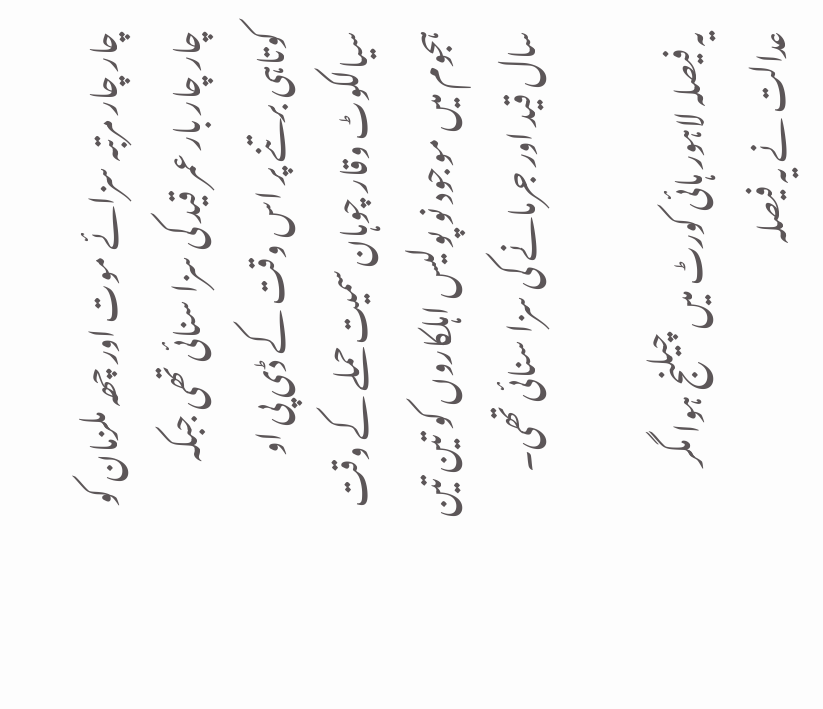چار چار مرتبہ سزائے موت اور چھہ ملزمان کو چار چار بار عمر قید کی سزا سنائی تھی جبکہ کوتاہی برتنے پر اس وقت کے ڈی پی او سیالکوٹ وقار چوہان سمیت حملے کے وقت ہجوم میں موجود نو پولیس اہلکاروں کو تین تین سال قید اور جرمانے کی سزا سنائی تھی۔

یہ فیصلہ لاہور ہائی کورٹ میں چیلنج ہوا مگر عدالت نے یہ فیصلہ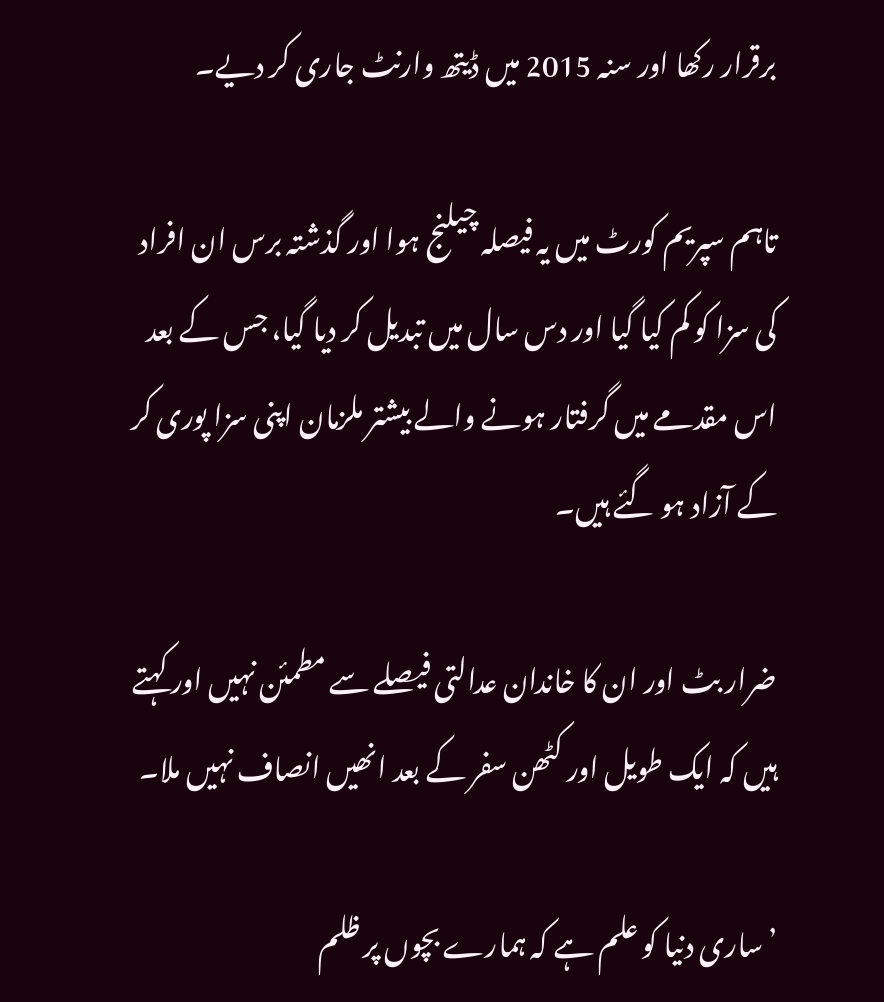برقرار رکھا اور سنہ 2015 میں ڈیتھ وارنٹ جاری کر دیے۔

تاہم سپریم کورٹ میں یہ فیصلہ چیلنج ہوا اور گذشتہ برس ان افراد کی سزا کو کم کیا گیا اور دس سال میں تبدیل کر دیا گیا، جس کے بعد اس مقدمے میں گرفتار ہونے والے بیشتر ملزمان اپنی سزا پوری کر کے آزاد ہو گئے ہیں۔

ضرار بٹ اور ان کا خاندان عدالتی فیصلے سے مطمئن نہیں اور کہتے ہیں کہ ایک طویل اور کٹھن سفر کے بعد انھیں انصاف نہیں ملا۔

’ساری دنیا کو علم ہے کہ ہمارے بچوں پر ظلم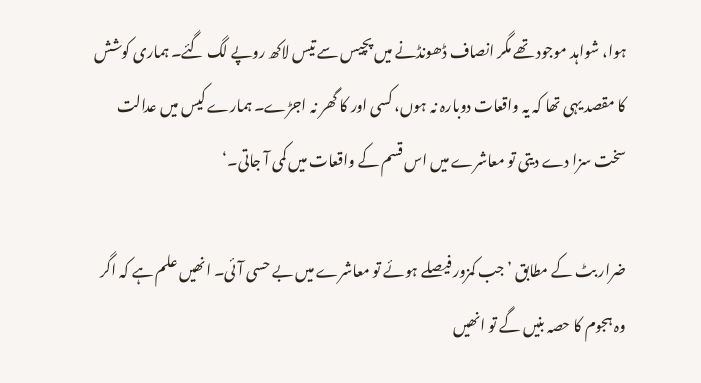ہوا، شواہد موجود تھے مگر انصاف ڈھونڈنے میں پچیس سے تیس لاکھ روپے لگ گئے۔ ہماری کوشش کا مقصد یہی تھا کہ یہ واقعات دوبارہ نہ ہوں، کسی اور کا گھر نہ اجڑے۔ ہمارے کیس میں عدالت سخت سزا دے دیتی تو معاشرے میں اس قسم کے واقعات میں کمی آ جاتی۔‘

ضرار بٹ کے مطابق ’جب کمزور فیصلے ہوئے تو معاشرے میں بے حسی آئی۔ انھیں علم ہے کہ اگر وہ ہجوم کا حصہ بنیں گے تو انھیں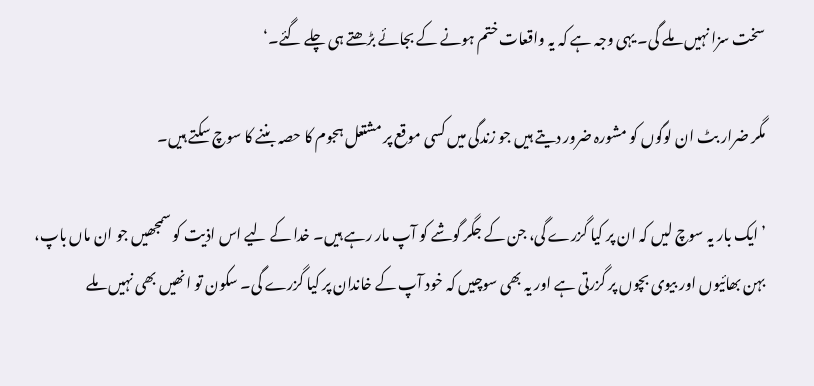سخت سزا نہیں ملے گی۔ یہی وجہ ہے کہ یہ واقعات ختم ہونے کے بجائے بڑھتے ہی چلے گئے۔‘

مگر ضرار بٹ ان لوگوں کو مشورہ ضرور دیتے ہیں جو زندگی میں کسی موقع پر مشتعل ہجوم کا حصہ بننے کا سوچ سکتے ہیں۔

’ایک بار یہ سوچ لیں کہ ان پر کیا گزرے گی، جن کے جگر گوشے کو آپ مار رہے ہیں۔ خدا کے لیے اس اذیت کو سمجھیں جو ان ماں باپ، بہن بھائیوں اور بیوی بچوں پر گزرتی ہے اور یہ بھی سوچیں کہ خود آپ کے خاندان پر کیا گزرے گی۔ سکون تو انھیں بھی نہیں ملے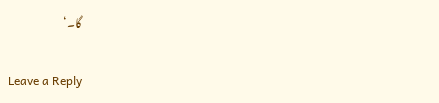گا۔‘

Leave a Reply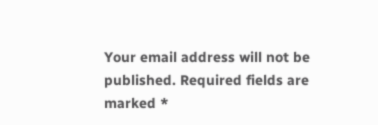Your email address will not be published. Required fields are marked *